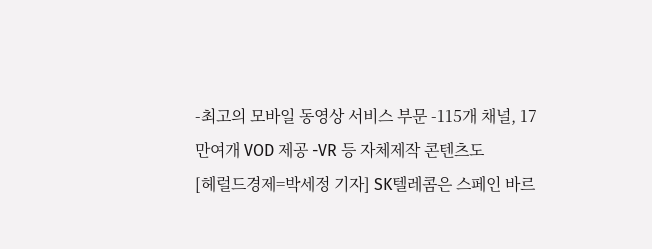-최고의 모바일 동영상 서비스 부문 -115개 채널, 17만여개 VOD 제공 -VR 등 자체제작 콘텐츠도
[헤럴드경제=박세정 기자] SK텔레콤은 스페인 바르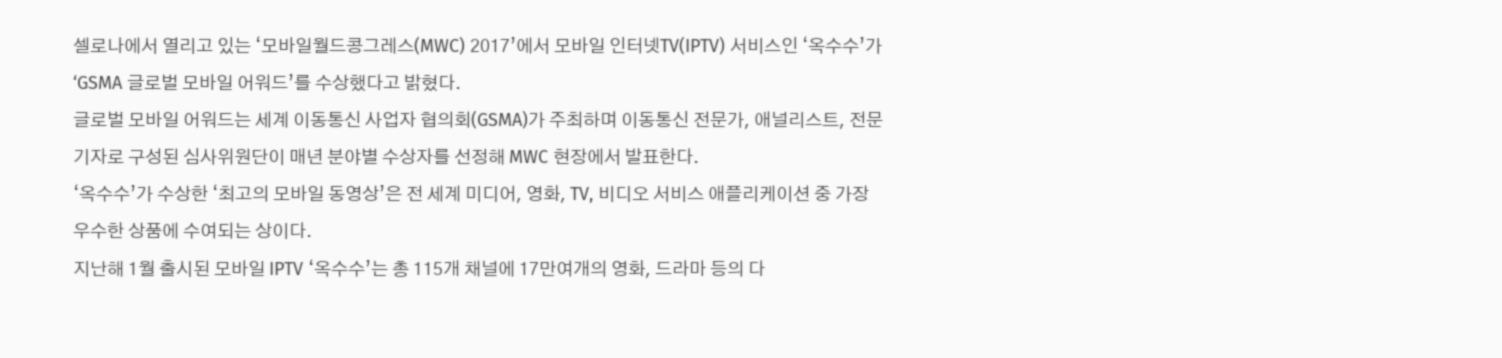셀로나에서 열리고 있는 ‘모바일월드콩그레스(MWC) 2017’에서 모바일 인터넷TV(IPTV) 서비스인 ‘옥수수’가 ‘GSMA 글로벌 모바일 어워드’를 수상했다고 밝혔다.
글로벌 모바일 어워드는 세계 이동통신 사업자 협의회(GSMA)가 주최하며 이동통신 전문가, 애널리스트, 전문기자로 구성된 심사위원단이 매년 분야별 수상자를 선정해 MWC 현장에서 발표한다.
‘옥수수’가 수상한 ‘최고의 모바일 동영상’은 전 세계 미디어, 영화, TV, 비디오 서비스 애플리케이션 중 가장 우수한 상품에 수여되는 상이다.
지난해 1월 출시된 모바일 IPTV ‘옥수수’는 총 115개 채널에 17만여개의 영화, 드라마 등의 다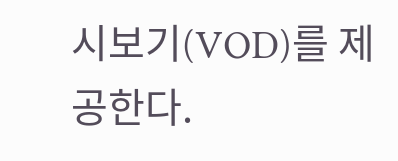시보기(VOD)를 제공한다.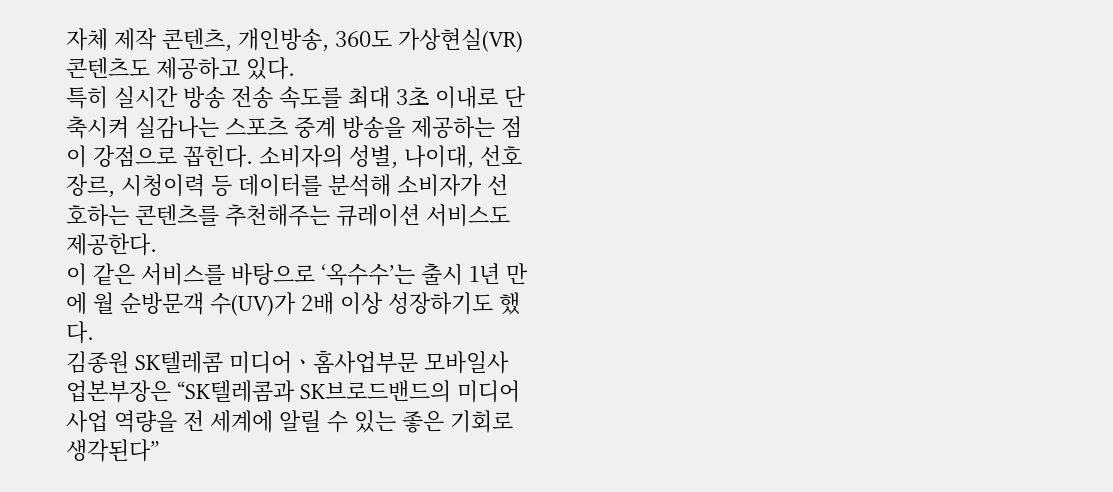자체 제작 콘텐츠, 개인방송, 360도 가상현실(VR) 콘텐츠도 제공하고 있다.
특히 실시간 방송 전송 속도를 최대 3초 이내로 단축시켜 실감나는 스포츠 중계 방송을 제공하는 점이 강점으로 꼽힌다. 소비자의 성별, 나이대, 선호장르, 시청이력 등 데이터를 분석해 소비자가 선호하는 콘텐츠를 추천해주는 큐레이션 서비스도 제공한다.
이 같은 서비스를 바탕으로 ‘옥수수’는 출시 1년 만에 월 순방문객 수(UV)가 2배 이상 성장하기도 했다.
김종원 SK텔레콤 미디어ㆍ홈사업부문 모바일사업본부장은 “SK텔레콤과 SK브로드밴드의 미디어 사업 역량을 전 세계에 알릴 수 있는 좋은 기회로 생각된다”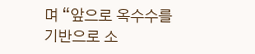며 “앞으로 옥수수를 기반으로 소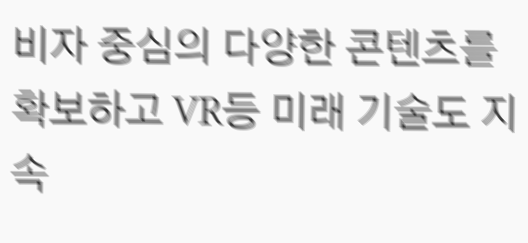비자 중심의 다양한 콘텐츠를 확보하고 VR등 미래 기술도 지속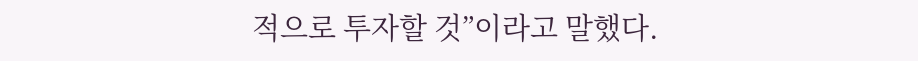적으로 투자할 것”이라고 말했다.